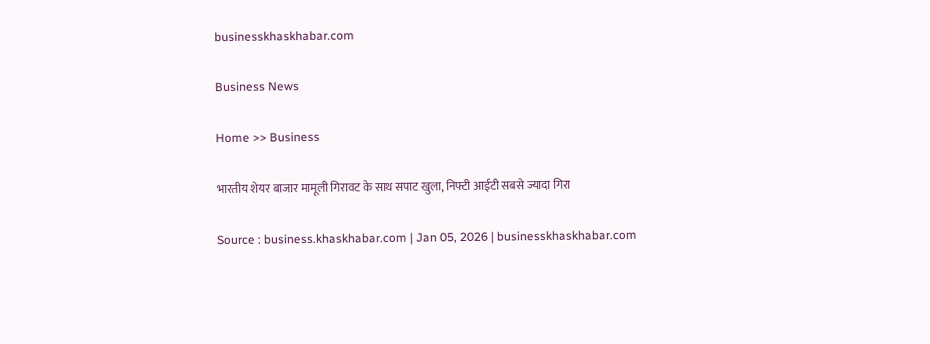businesskhaskhabar.com

Business News

Home >> Business

भारतीय शेयर बाजार मामूली गिरावट के साथ सपाट खुला, निफ्टी आईटी सबसे ज्यादा गिरा

Source : business.khaskhabar.com | Jan 05, 2026 | businesskhaskhabar.com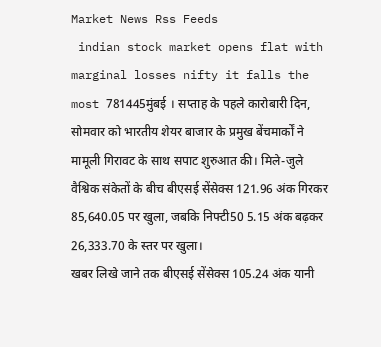Market News Rss Feeds
 indian stock market opens flat with marginal losses nifty it falls the most 781445मुंबई । सप्ताह के पहले कारोबारी दिन, सोमवार को भारतीय शेयर बाजार के प्रमुख बेंचमार्कों ने मामूली गिरावट के साथ सपाट शुरुआत की। मिले-जुले वैश्विक संकेतों के बीच बीएसई सेंसेक्स 121.96 अंक गिरकर 85,640.05 पर खुला, जबकि निफ्टी50 5.15 अंक बढ़कर 26,333.70 के स्तर पर खुला।
खबर लिखे जाने तक बीएसई सेंसेक्स 105.24 अंक यानी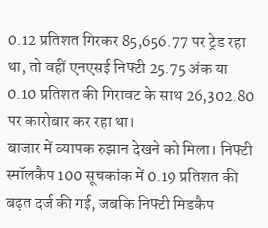0.12 प्रतिशत गिरकर 85,656.77 पर ट्रेड रहा था, तो वहीं एनएसई निफ्टी 25.75 अंक या 0.10 प्रतिशत की गिरावट के साथ 26,302.80 पर कारोबार कर रहा था।
बाजार में व्यापक रुझान देखने को मिला। निफ्टी स्मॉलकैप 100 सूचकांक में 0.19 प्रतिशत की बढ़त दर्ज की गई, जबकि निफ्टी मिडकैप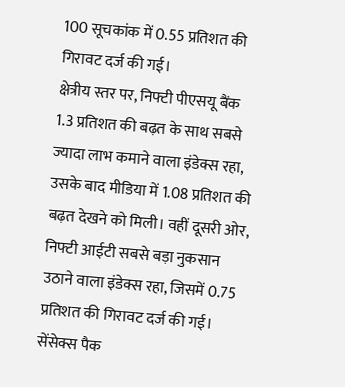100 सूचकांक में 0.55 प्रतिशत की गिरावट दर्ज की गई।
क्षेत्रीय स्तर पर, निफ्टी पीएसयू बैंक 1.3 प्रतिशत की बढ़त के साथ सबसे ज्यादा लाभ कमाने वाला इंडेक्स रहा, उसके बाद मीडिया में 1.08 प्रतिशत की बढ़त देखने को मिली। वहीं दूसरी ओर, निफ्टी आईटी सबसे बड़ा नुकसान उठाने वाला इंडेक्स रहा, जिसमें 0.75 प्रतिशत की गिरावट दर्ज की गई।
सेंसेक्स पैक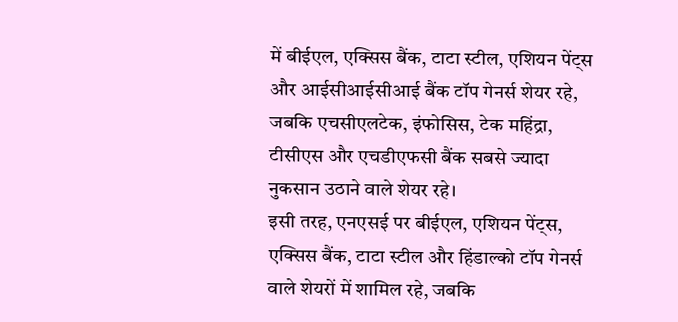में बीईएल, एक्सिस बैंक, टाटा स्टील, एशियन पेंट्स और आईसीआईसीआई बैंक टॉप गेनर्स शेयर रहे, जबकि एचसीएलटेक, इंफोसिस, टेक महिंद्रा, टीसीएस और एचडीएफसी बैंक सबसे ज्यादा नुकसान उठाने वाले शेयर रहे।
इसी तरह, एनएसई पर बीईएल, एशियन पेंट्स, एक्सिस बैंक, टाटा स्टील और हिंडाल्को टॉप गेनर्स वाले शेयरों में शामिल रहे, जबकि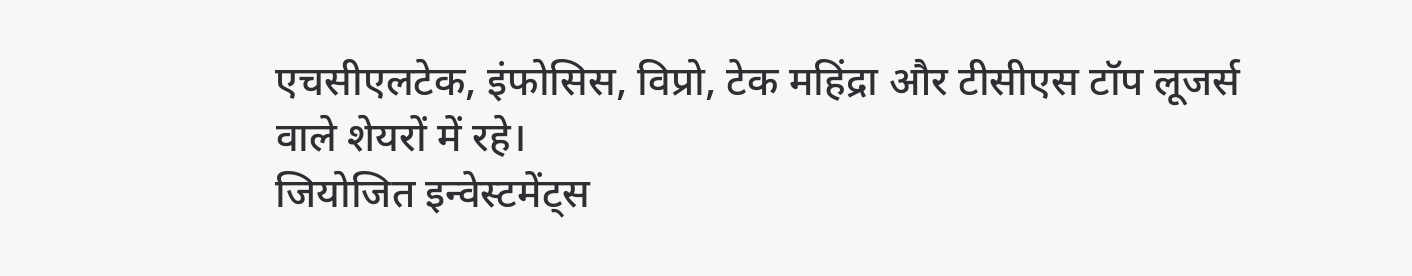एचसीएलटेक, इंफोसिस, विप्रो, टेक महिंद्रा और टीसीएस टॉप लूजर्स वाले शेयरों में रहे।
जियोजित इन्वेस्टमेंट्स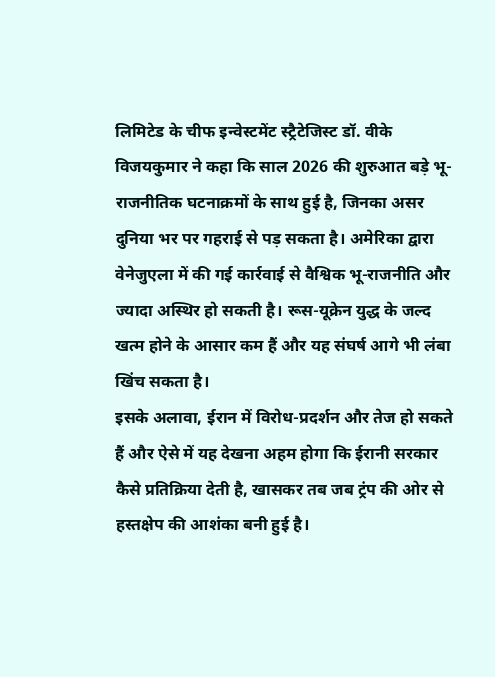लिमिटेड के चीफ इन्वेस्टमेंट स्ट्रैटेजिस्ट डॉ. वीके विजयकुमार ने कहा कि साल 2026 की शुरुआत बड़े भू-राजनीतिक घटनाक्रमों के साथ हुई है, जिनका असर दुनिया भर पर गहराई से पड़ सकता है। अमेरिका द्वारा वेनेजुएला में की गई कार्रवाई से वैश्विक भू-राजनीति और ज्यादा अस्थिर हो सकती है। रूस-यूक्रेन युद्ध के जल्द खत्म होने के आसार कम हैं और यह संघर्ष आगे भी लंबा खिंच सकता है।
इसके अलावा, ईरान में विरोध-प्रदर्शन और तेज हो सकते हैं और ऐसे में यह देखना अहम होगा कि ईरानी सरकार कैसे प्रतिक्रिया देती है, खासकर तब जब ट्रंप की ओर से हस्तक्षेप की आशंका बनी हुई है।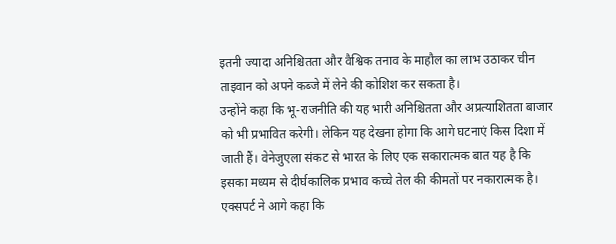इतनी ज्यादा अनिश्चितता और वैश्विक तनाव के माहौल का लाभ उठाकर चीन ताइवान को अपने कब्जे में लेने की कोशिश कर सकता है।
उन्होंने कहा कि भू-राजनीति की यह भारी अनिश्चितता और अप्रत्याशितता बाजार को भी प्रभावित करेगी। लेकिन यह देखना होगा कि आगे घटनाएं किस दिशा में जाती हैं। वेनेजुएला संकट से भारत के लिए एक सकारात्मक बात यह है कि इसका मध्यम से दीर्घकालिक प्रभाव कच्चे तेल की कीमतों पर नकारात्मक है।
एक्सपर्ट ने आगे कहा कि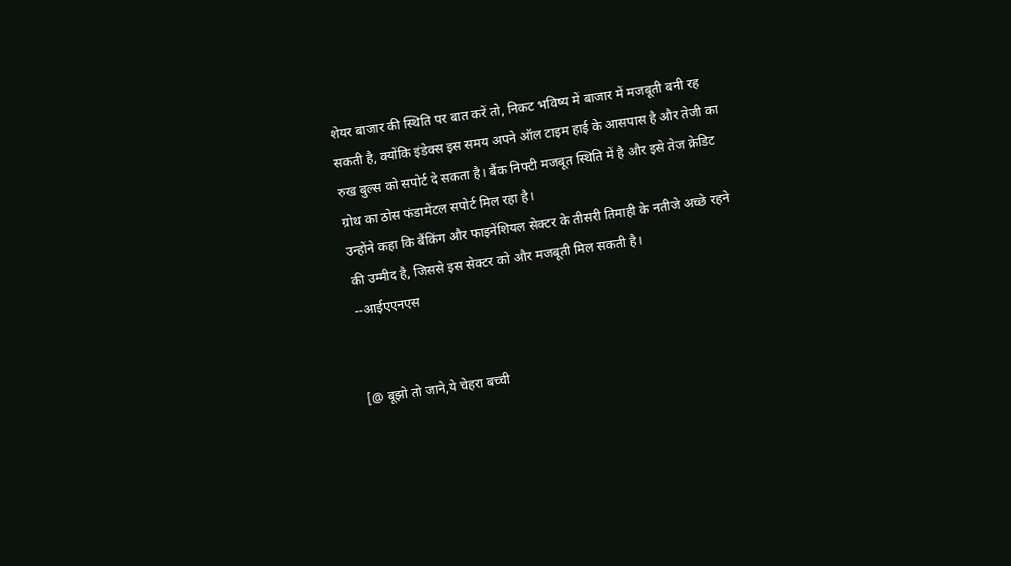शेयर बाजार की स्थिति पर बात करें तो, निकट भविष्य में बाजार में मजबूती बनी रह सकती है, क्योंकि इंडेक्स इस समय अपने ऑल टाइम हाई के आसपास है और तेजी का रुख बुल्स को सपोर्ट दे सकता है। बैंक निफ्टी मजबूत स्थिति में है और इसे तेज क्रेडिट ग्रोथ का ठोस फंडामेंटल सपोर्ट मिल रहा है।
उन्होंने कहा कि बैंकिंग और फाइनेंशियल सेक्टर के तीसरी तिमाही के नतीजे अच्छे रहने की उम्मीद है, जिससे इस सेक्टर को और मजबूती मिल सकती है।
--आईएएनएस


[@ बूझो तो जाने,ये चेहरा बच्ची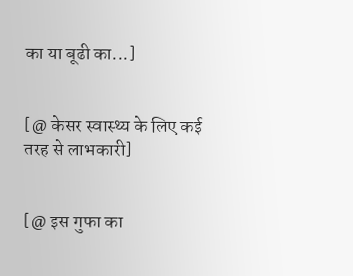का या बूढी का...]


[@ केसर स्वास्थ्य के लिए कई तरह से लाभकारी]


[@ इस गुफा का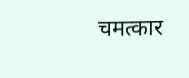चमत्कार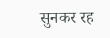सुनकर रह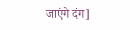जाएंगे दंग]